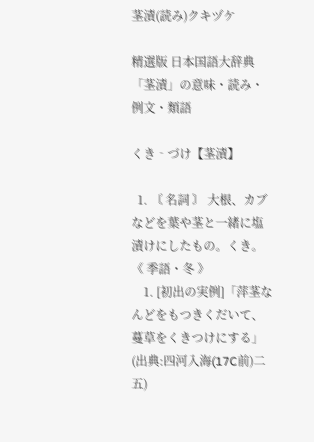茎漬(読み)クキヅケ

精選版 日本国語大辞典 「茎漬」の意味・読み・例文・類語

くき‐づけ【茎漬】

  1. 〘 名詞 〙 大根、カブなどを葉や茎と一緒に塩漬けにしたもの。くき。《 季語・冬 》
    1. [初出の実例]「萍茎なんどをもつきくだいて、蔓草をくきつけにする」(出典:四河入海(17C前)二五)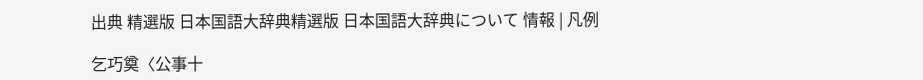出典 精選版 日本国語大辞典精選版 日本国語大辞典について 情報 | 凡例

乞巧奠〈公事十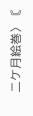二ケ月絵巻〉〘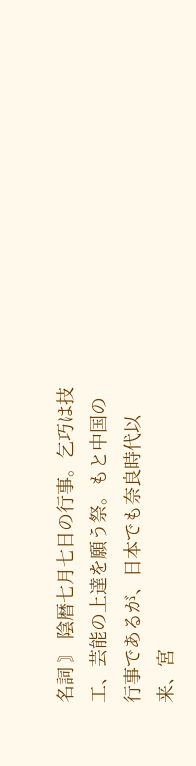名詞 〙 陰暦七月七日の行事。乞巧は技工、芸能の上達を願う祭。もと中国の行事であるが、日本でも奈良時代以来、宮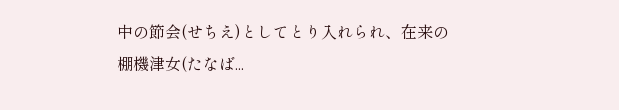中の節会(せちえ)としてとり入れられ、在来の棚機津女(たなば...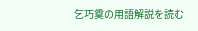乞巧奠の用語解説を読む